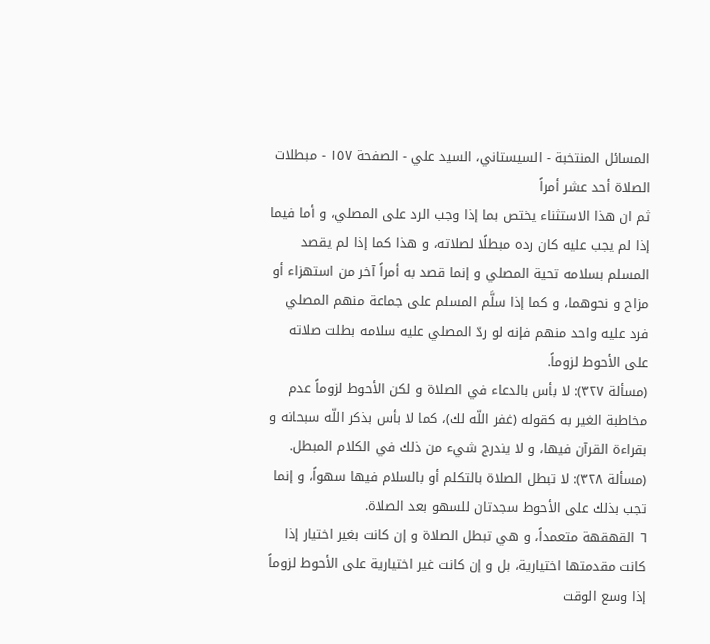المسائل المنتخبة - السيستاني، السيد علي - الصفحة ١٥٧ - مبطلات الصلاة أحد عشر أمراً
ثم ان هذا الاستثناء يختص بما إذا وجب الرد على المصلي، و أما فيما إذا لم يجب عليه كان رده مبطلًا لصلاته، و هذا كما إذا لم يقصد المسلم بسلامه تحية المصلي و إنما قصد به أمراً آخر من استهزاء أو مزاح و نحوهما، و كما إذا سلَّم المسلم على جماعة منهم المصلي فرد عليه واحد منهم فإنه لو ردّ المصلي عليه سلامه بطلت صلاته على الأحوط لزوماً.
(مسألة ٣٢٧): لا بأس بالدعاء في الصلاة و لكن الأحوط لزوماً عدم مخاطبة الغير به كقوله (غفر اللّه لك)، كما لا بأس بذكر اللّه سبحانه و بقراءة القرآن فيها، و لا يندرج شيء من ذلك في الكلام المبطل.
(مسألة ٣٢٨): لا تبطل الصلاة بالتكلم أو بالسلام فيها سهواً، و إنما تجب بذلك على الأحوط سجدتان للسهو بعد الصلاة.
٦ القهقهة متعمداً، و هي تبطل الصلاة و إن كانت بغير اختيار إذا كانت مقدمتها اختيارية، بل و إن كانت غير اختيارية على الأحوط لزوماً إذا وسع الوقت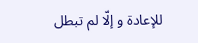للإعادة و إلّا لم تبطل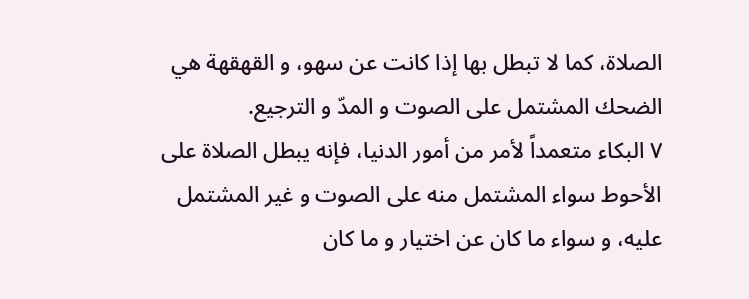الصلاة، كما لا تبطل بها إذا كانت عن سهو، و القهقهة هي الضحك المشتمل على الصوت و المدّ و الترجيع.
٧ البكاء متعمداً لأمر من أمور الدنيا، فإنه يبطل الصلاة على الأحوط سواء المشتمل منه على الصوت و غير المشتمل عليه، و سواء ما كان عن اختيار و ما كان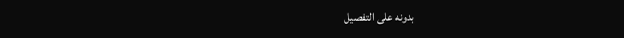بدونه على التفصيل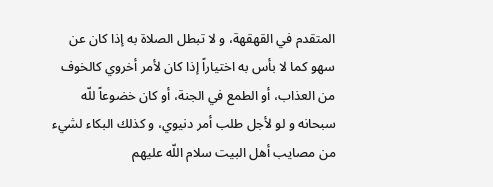المتقدم في القهقهة، و لا تبطل الصلاة به إذا كان عن سهو كما لا بأس به اختياراً إذا كان لأمر أخروي كالخوف من العذاب، أو الطمع في الجنة، أو كان خضوعاً للّه سبحانه و لو لأجل طلب أمر دنيوي، و كذلك البكاء لشيء من مصايب أهل البيت سلام اللّه عليهم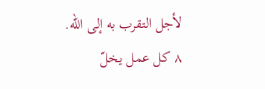لأجل التقرب به إلى اللّه.
٨ كل عمل يخلّ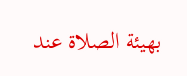بهيئة الصلاة عند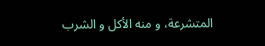المتشرعة، و منه الأكل و الشرب